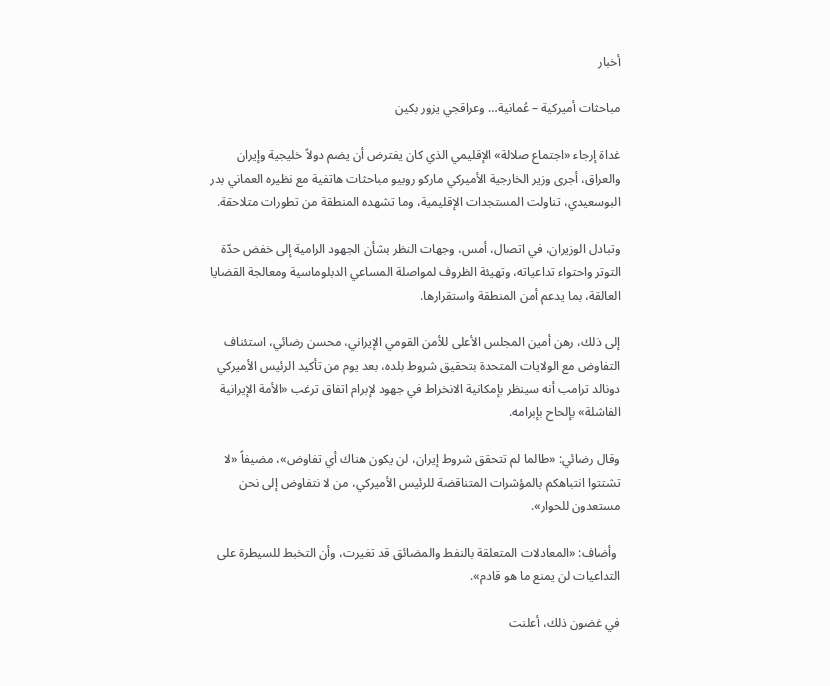أخبار

مباحثات أميركية – عُمانية… وعراقجي يزور بكين

غداة إرجاء «اجتماع صلالة» الإقليمي الذي كان يفترض أن يضم دولاً خليجية وإيران والعراق، أجرى وزير الخارجية الأميركي ماركو روبيو مباحثات هاتفية مع نظيره العماني بدر البوسعيدي، تناولت المستجدات الإقليمية، وما تشهده المنطقة من تطورات متلاحقة.

وتبادل الوزيران، في اتصال، أمس، وجهات النظر بشأن الجهود الرامية إلى خفض حدّة التوتر واحتواء تداعياته، وتهيئة الظروف لمواصلة المساعي الدبلوماسية ومعالجة القضايا العالقة، بما يدعم أمن المنطقة واستقرارها.

إلى ذلك، رهن أمين المجلس الأعلى للأمن القومي الإيراني، محسن رضائي، استئناف التفاوض مع الولايات المتحدة بتحقيق شروط بلده، بعد يوم من تأكيد الرئيس الأميركي دونالد ترامب أنه سينظر بإمكانية الانخراط في جهود لإبرام اتفاق ترغب «الأمة الإيرانية الفاشلة» بإلحاح بإبرامه.

وقال رضائي: «طالما لم تتحقق شروط إيران، لن يكون هناك أي تفاوض»، مضيفاً «لا تشتتوا انتباهكم بالمؤشرات المتناقضة للرئيس الأميركي، من لا نتفاوض إلى نحن مستعدون للحوار».

 وأضاف: «المعادلات المتعلقة بالنفط والمضائق قد تغيرت، وأن التخبط للسيطرة على التداعيات لن يمنع ما هو قادم».

في غضون ذلك، أعلنت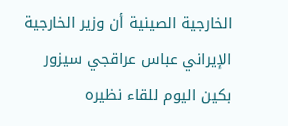الخارجية الصينية أن وزير الخارجية الإيراني عباس عراقجي سيزور بكين اليوم للقاء نظيره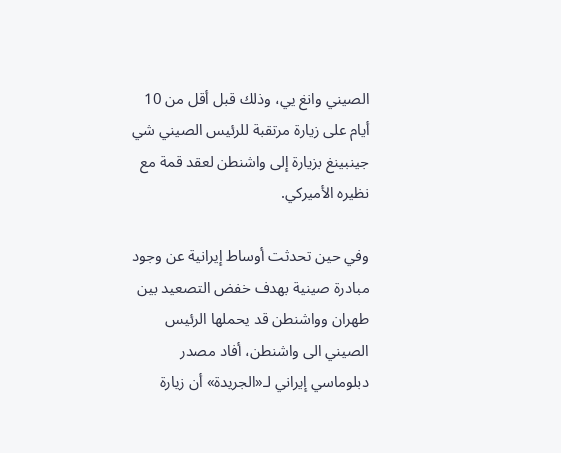الصيني وانغ يي، وذلك قبل أقل من 10 أيام على زيارة مرتقبة للرئيس الصيني شي جينبينغ بزيارة إلى واشنطن لعقد قمة مع نظيره الأميركي.

وفي حين تحدثت أوساط إيرانية عن وجود مبادرة صينية بهدف خفض التصعيد بين طهران وواشنطن قد يحملها الرئيس الصيني الى واشنطن، أفاد مصدر دبلوماسي إيراني لـ«الجريدة» أن زيارة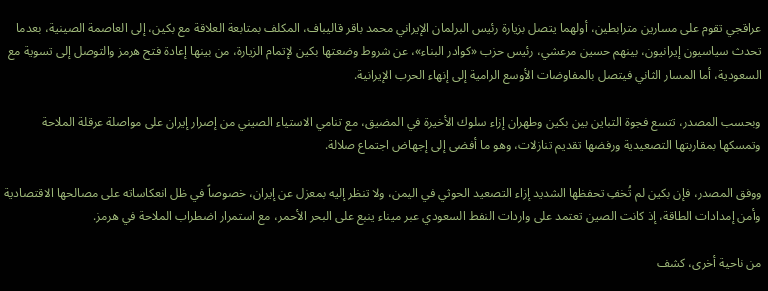عراقجي تقوم على مسارين مترابطين، أولهما يتصل بزيارة رئيس البرلمان الإيراني محمد باقر قاليباف، المكلف بمتابعة العلاقة مع بكين، إلى العاصمة الصينية، بعدما تحدث سياسيون إيرانيون، بينهم حسين مرعشي، رئيس حزب «كوادر البناء»، عن شروط وضعتها بكين لإتمام الزيارة، من بينها إعادة فتح هرمز والتوصل إلى تسوية مع السعودية، أما المسار الثاني فيتصل بالمفاوضات الأوسع الرامية إلى إنهاء الحرب الإيرانية.

وبحسب المصدر، تتسع فجوة التباين بين بكين وطهران إزاء سلوك الأخيرة في المضيق، مع تنامي الاستياء الصيني من إصرار إيران على مواصلة عرقلة الملاحة وتمسكها بمقاربتها التصعيدية ورفضها تقديم تنازلات، وهو ما أفضى إلى إجهاض اجتماع صلالة.

ووفق المصدر، فإن بكين لم تُخفِ تحفظها الشديد إزاء التصعيد الحوثي في اليمن، ولا تنظر إليه بمعزل عن إيران، خصوصاً في ظل انعكاساته على مصالحها الاقتصادية وأمن إمدادات الطاقة، إذ كانت الصين تعتمد على واردات النفط السعودي عبر ميناء ينبع على البحر الأحمر، مع استمرار اضطراب الملاحة في هرمز.

من ناحية أخرى، كشف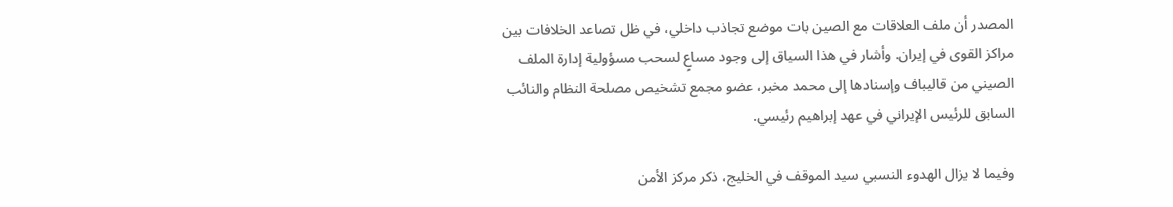المصدر أن ملف العلاقات مع الصين بات موضع تجاذب داخلي، في ظل تصاعد الخلافات بين مراكز القوى في إيران. وأشار في هذا السياق إلى وجود مساعٍ لسحب مسؤولية إدارة الملف الصيني من قاليباف وإسنادها إلى محمد مخبر، عضو مجمع تشخيص مصلحة النظام والنائب السابق للرئيس الإيراني في عهد إبراهيم رئيسي.

وفيما لا يزال الهدوء النسبي سيد الموقف في الخليج، ذكر مركز الأمن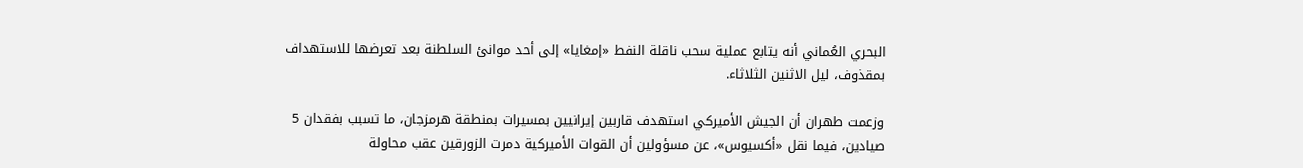البحري العُماني أنه يتابع عملية سحب ناقلة النفط «إمغايا» إلى أحد موانئ السلطنة بعد تعرضها للاستهداف بمقذوف، ليل الاثنين الثلاثاء.

وزعمت طهران أن الجيش الأميركي استهدف قاربين إيرانيين بمسيرات بمنطقة هرمزجان، ما تسبب بفقدان 5 صيادين، فيما نقل «أكسيوس»، عن مسؤولين أن القوات الأميركية دمرت الزورقين عقب محاولة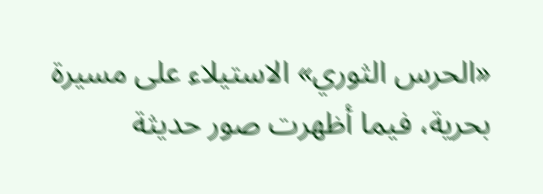«الحرس الثوري» الاستيلاء على مسيرة بحرية، فيما أظهرت صور حديثة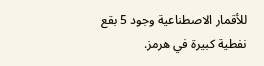للأقمار الاصطناعية وجود 5 بقع نفطية كبيرة في هرمز.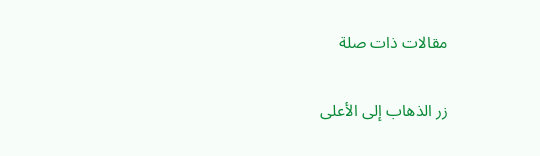مقالات ذات صلة

زر الذهاب إلى الأعلى